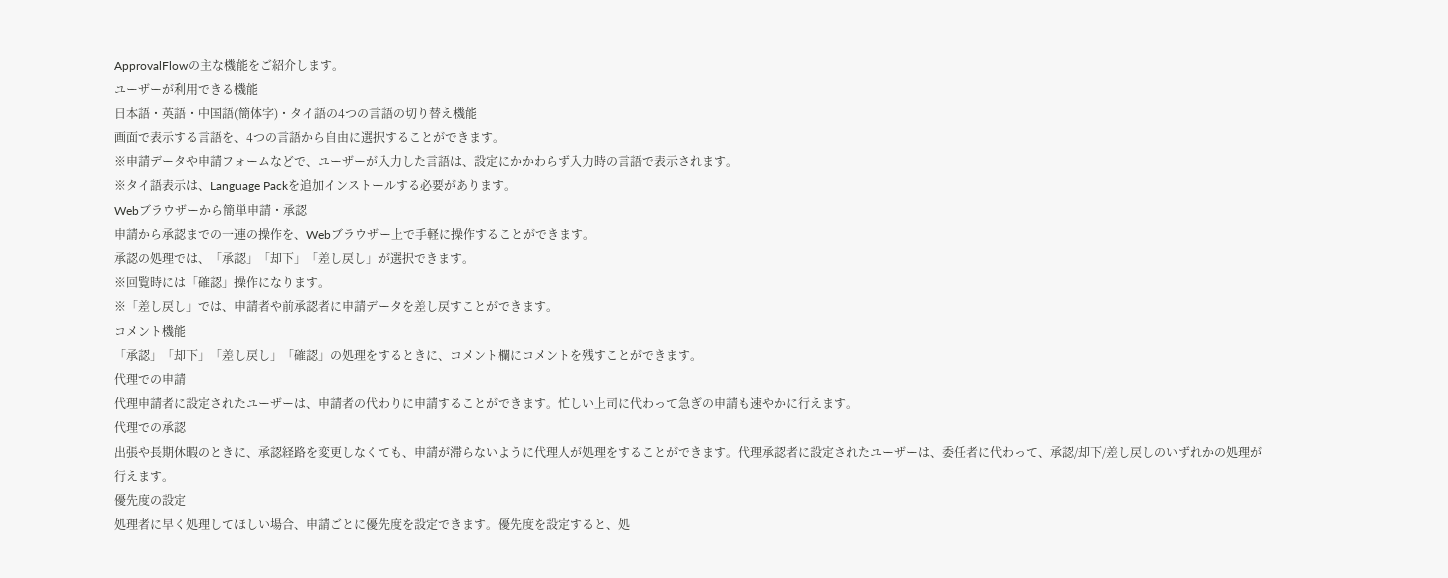ApprovalFlowの主な機能をご紹介します。
ユーザーが利用できる機能
日本語・英語・中国語(簡体字)・タイ語の4つの言語の切り替え機能
画面で表示する言語を、4つの言語から自由に選択することができます。
※申請データや申請フォームなどで、ユーザーが入力した言語は、設定にかかわらず入力時の言語で表示されます。
※タイ語表示は、Language Packを追加インストールする必要があります。
Webブラウザーから簡単申請・承認
申請から承認までの一連の操作を、Webブラウザー上で手軽に操作することができます。
承認の処理では、「承認」「却下」「差し戻し」が選択できます。
※回覧時には「確認」操作になります。
※「差し戻し」では、申請者や前承認者に申請データを差し戻すことができます。
コメント機能
「承認」「却下」「差し戻し」「確認」の処理をするときに、コメント欄にコメントを残すことができます。
代理での申請
代理申請者に設定されたユーザーは、申請者の代わりに申請することができます。忙しい上司に代わって急ぎの申請も速やかに行えます。
代理での承認
出張や長期休暇のときに、承認経路を変更しなくても、申請が滞らないように代理人が処理をすることができます。代理承認者に設定されたユーザーは、委任者に代わって、承認/却下/差し戻しのいずれかの処理が行えます。
優先度の設定
処理者に早く処理してほしい場合、申請ごとに優先度を設定できます。優先度を設定すると、処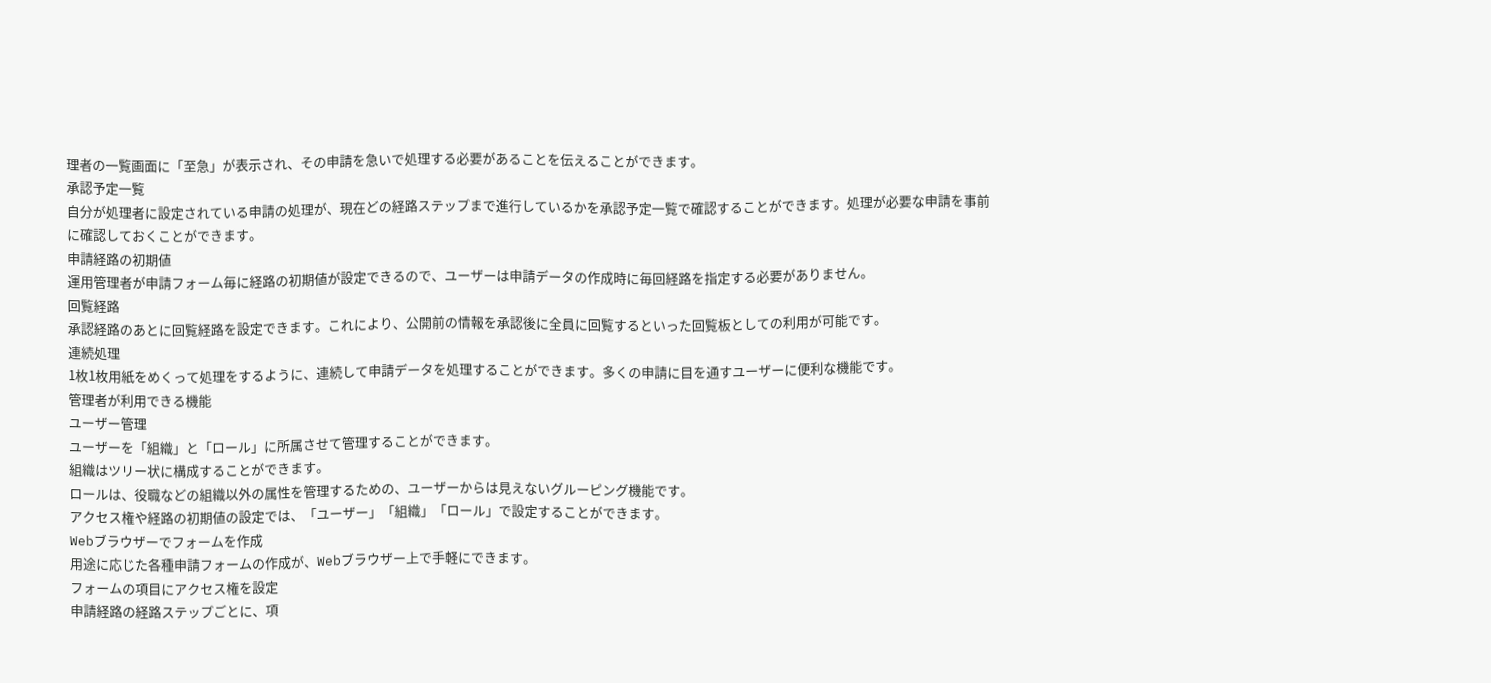理者の一覧画面に「至急」が表示され、その申請を急いで処理する必要があることを伝えることができます。
承認予定一覧
自分が処理者に設定されている申請の処理が、現在どの経路ステップまで進行しているかを承認予定一覧で確認することができます。処理が必要な申請を事前に確認しておくことができます。
申請経路の初期値
運用管理者が申請フォーム毎に経路の初期値が設定できるので、ユーザーは申請データの作成時に毎回経路を指定する必要がありません。
回覧経路
承認経路のあとに回覧経路を設定できます。これにより、公開前の情報を承認後に全員に回覧するといった回覧板としての利用が可能です。
連続処理
1枚1枚用紙をめくって処理をするように、連続して申請データを処理することができます。多くの申請に目を通すユーザーに便利な機能です。
管理者が利用できる機能
ユーザー管理
ユーザーを「組織」と「ロール」に所属させて管理することができます。
組織はツリー状に構成することができます。
ロールは、役職などの組織以外の属性を管理するための、ユーザーからは見えないグルーピング機能です。
アクセス権や経路の初期値の設定では、「ユーザー」「組織」「ロール」で設定することができます。
Webブラウザーでフォームを作成
用途に応じた各種申請フォームの作成が、Webブラウザー上で手軽にできます。
フォームの項目にアクセス権を設定
申請経路の経路ステップごとに、項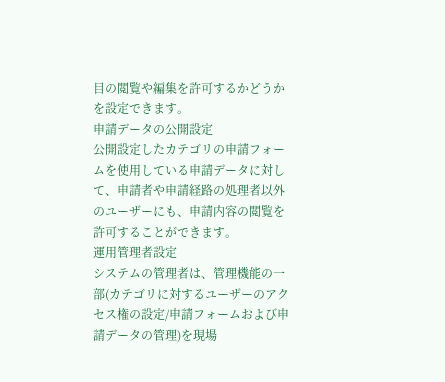目の閲覧や編集を許可するかどうかを設定できます。
申請データの公開設定
公開設定したカテゴリの申請フォームを使用している申請データに対して、申請者や申請経路の処理者以外のユーザーにも、申請内容の閲覧を許可することができます。
運用管理者設定
システムの管理者は、管理機能の一部(カテゴリに対するユーザーのアクセス権の設定/申請フォームおよび申請データの管理)を現場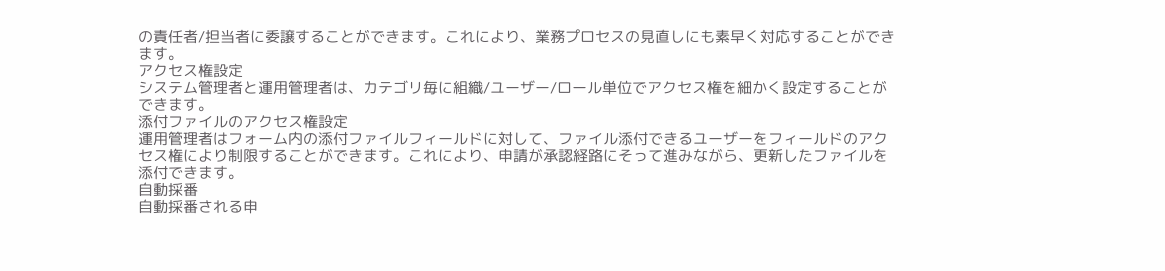の責任者/担当者に委譲することができます。これにより、業務プロセスの見直しにも素早く対応することができます。
アクセス権設定
システム管理者と運用管理者は、カテゴリ毎に組織/ユーザー/ロール単位でアクセス権を細かく設定することができます。
添付ファイルのアクセス権設定
運用管理者はフォーム内の添付ファイルフィールドに対して、ファイル添付できるユーザーをフィールドのアクセス権により制限することができます。これにより、申請が承認経路にそって進みながら、更新したファイルを添付できます。
自動採番
自動採番される申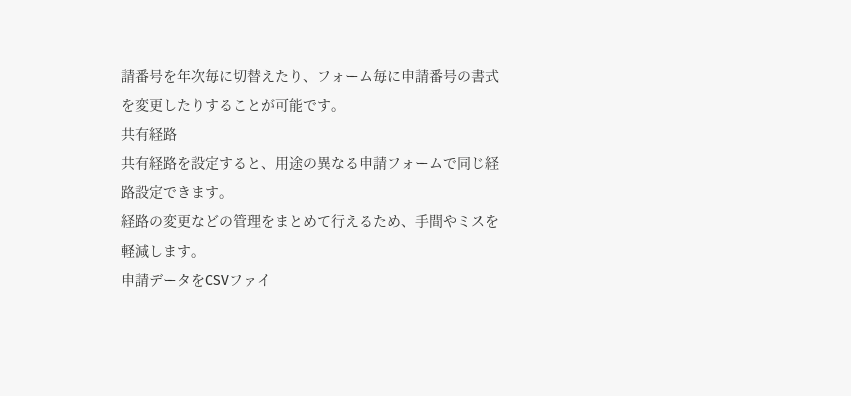請番号を年次毎に切替えたり、フォーム毎に申請番号の書式を変更したりすることが可能です。
共有経路
共有経路を設定すると、用途の異なる申請フォームで同じ経路設定できます。
経路の変更などの管理をまとめて行えるため、手間やミスを軽減します。
申請データをCSVファイ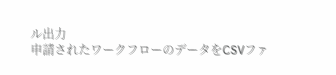ル出力
申請されたワークフローのデータをCSVファ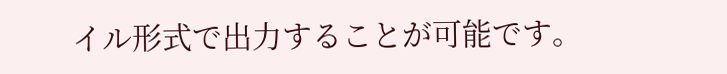イル形式で出力することが可能です。